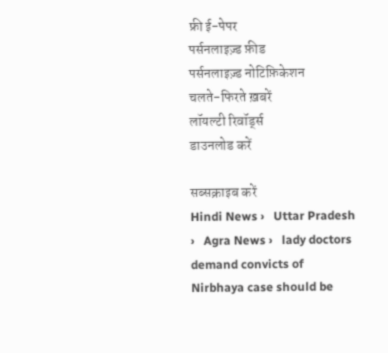फ्री ई-पेपर
पर्सनलाइज़्ड फ़ीड
पर्सनलाइज़्ड नोटिफ़िकेशन
चलते-फिरते ख़बरें
लॉयल्टी रिवॉर्ड्स
डाउनलोड करें

सब्सक्राइब करें
Hindi News ›   Uttar Pradesh ›   Agra News ›   lady doctors demand convicts of Nirbhaya case should be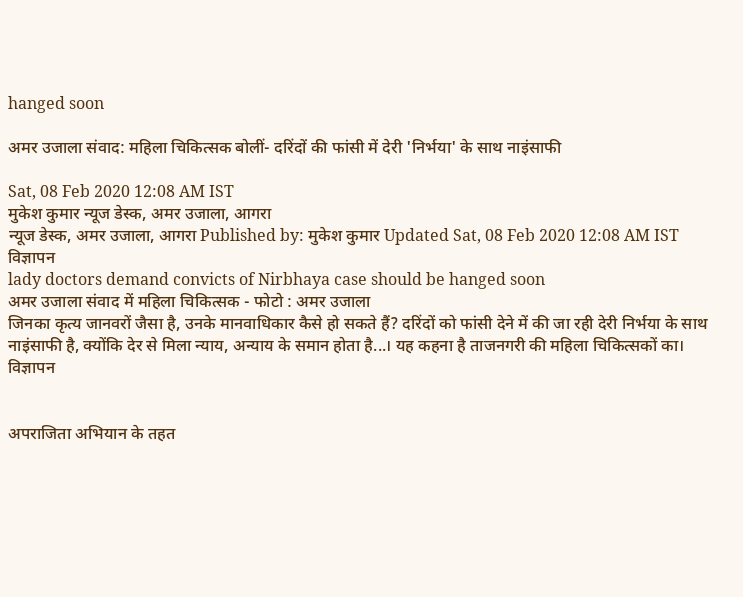hanged soon

अमर उजाला संवाद: महिला चिकित्सक बोलीं- दरिंदों की फांसी में देरी 'निर्भया' के साथ नाइंसाफी

Sat, 08 Feb 2020 12:08 AM IST
मुकेश कुमार न्यूज डेस्क, अमर उजाला, आगरा
न्यूज डेस्क, अमर उजाला, आगरा Published by: मुकेश कुमार Updated Sat, 08 Feb 2020 12:08 AM IST
विज्ञापन
lady doctors demand convicts of Nirbhaya case should be hanged soon
अमर उजाला संवाद में महिला चिकित्सक - फोटो : अमर उजाला
जिनका कृत्य जानवरों जैसा है, उनके मानवाधिकार कैसे हो सकते हैं? दरिंदों को फांसी देने में की जा रही देरी निर्भया के साथ नाइंसाफी है, क्योंकि देर से मिला न्याय, अन्याय के समान होता है...। यह कहना है ताजनगरी की महिला चिकित्सकों का।
विज्ञापन


अपराजिता अभियान के तहत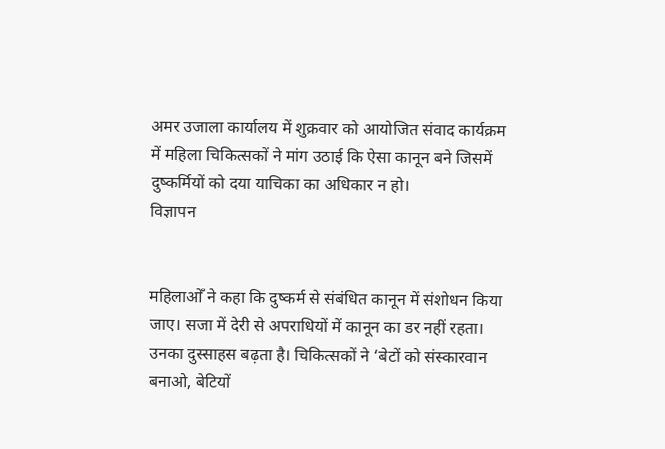अमर उजाला कार्यालय में शुक्रवार को आयोजित संवाद कार्यक्रम में महिला चिकित्सकों ने मांग उठाई कि ऐसा कानून बने जिसमें दुष्कर्मियों को दया याचिका का अधिकार न हो।
विज्ञापन


महिलाओँ ने कहा कि दुष्कर्म से संबंधित कानून में संशोधन किया जाए। सजा में देरी से अपराधियों में कानून का डर नहीं रहता। उनका दुस्साहस बढ़ता है। चिकित्सकों ने ‘बेटों को संस्कारवान बनाओ, बेटियों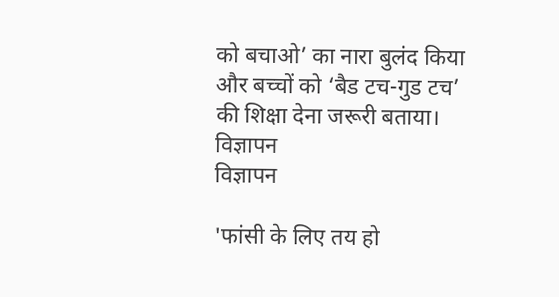को बचाओ’ का नारा बुलंद किया और बच्चों को ‘बैड टच-गुड टच’ की शिक्षा देना जरूरी बताया।
विज्ञापन
विज्ञापन

'फांसी के लिए तय हो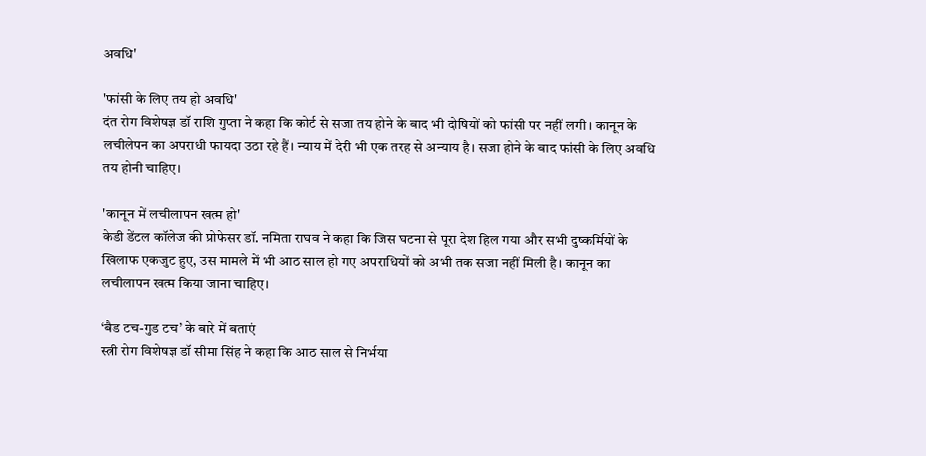अवधि'

'फांसी के लिए तय हो अवधि'
दंत रोग विशेषज्ञ डॉ राशि गुप्ता ने कहा कि कोर्ट से सजा तय होने के बाद भी दोषियों को फांसी पर नहीं लगी। कानून के लचीलेपन का अपराधी फायदा उठा रहे हैं। न्याय में देरी भी एक तरह से अन्याय है। सजा होने के बाद फांसी के लिए अवधि तय होनी चाहिए।

'कानून में लचीलापन खत्म हो'
केडी डेंटल कॉलेज की प्रोफेसर डॉ. नमिता राघव ने कहा कि जिस घटना से पूरा देश हिल गया और सभी दुष्कर्मियों के खिलाफ एकजुट हुए, उस मामले में भी आठ साल हो गए अपराधियों को अभी तक सजा नहीं मिली है। कानून का लचीलापन खत्म किया जाना चाहिए।

‘बैड टच-गुड टच’ के बारे में बताएं
स्त्री रोग विशेषज्ञ डॉ सीमा सिंह ने कहा कि आठ साल से निर्भया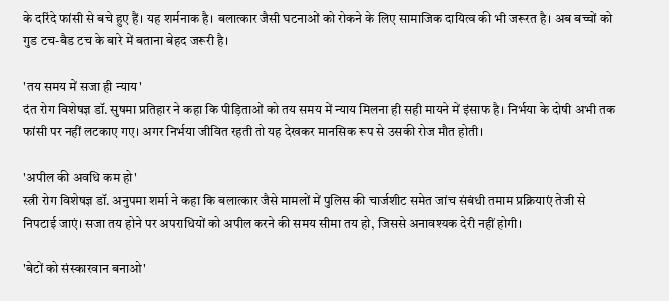के दरिंदे फांसी से बचे हुए हैं। यह शर्मनाक है। बलात्कार जैसी घटनाओं को रोकने के लिए सामाजिक दायित्व की भी जरूरत है। अब बच्चों को गुड टच-बैड टच के बारे में बताना बेहद जरूरी है।

'तय समय में सजा ही न्याय'
दंत रोग विशेषज्ञ डॉ. सुषमा प्रतिहार ने कहा कि पीड़िताओं को तय समय में न्याय मिलना ही सही मायने में इंसाफ है। निर्भया के दोषी अभी तक फांसी पर नहीं लटकाए गए। अगर निर्भया जीवित रहती तो यह देखकर मानसिक रूप से उसकी रोज मौत होती।

'अपील की अवधि कम हो'
स्त्री रोग विशेषज्ञ डॉ. अनुपमा शर्मा ने कहा कि बलात्कार जैसे मामलों में पुलिस की चार्जशीट समेत जांच संबंधी तमाम प्रक्रियाएं तेजी से निपटाई जाएं। सजा तय होने पर अपराधियों को अपील करने की समय सीमा तय हो, जिससे अनावश्यक देरी नहीं होगी।

'बेटों को संस्कारवान बनाओ'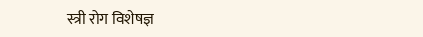स्त्री रोग विशेषज्ञ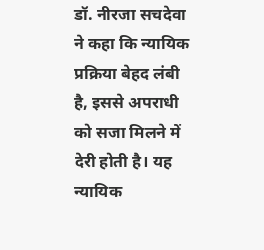डॉ. नीरजा सचदेवा ने कहा कि न्यायिक प्रक्रिया बेहद लंबी है, इससे अपराधी को सजा मिलने में देरी होती है। यह न्यायिक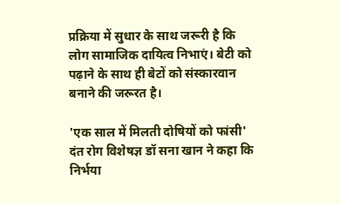प्रक्रिया में सुधार के साथ जरूरी है कि लोग सामाजिक दायित्व निभाएं। बेटी को पढ़ाने के साथ ही बेटों को संस्कारवान बनाने की जरूरत है।

'एक साल में मिलती दोषियों को फांसी'
दंत रोग विशेषज्ञ डॉ सना खान ने कहा कि निर्भया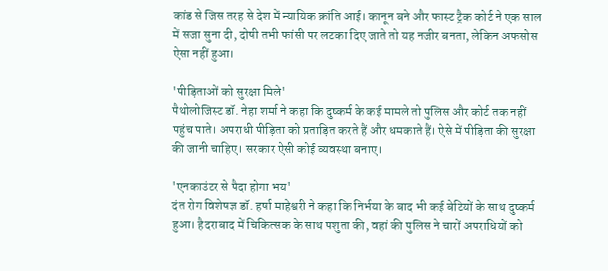कांड से जिस तरह से देश में न्यायिक क्रांति आई। कानून बने और फास्ट ट्रैक कोर्ट ने एक साल में सजा सुना दी, दोषी तभी फांसी पर लटका दिए जाते तो यह नजीर बनता, लेकिन अफसोस ऐसा नहीं हुआ।

'पीड़िताओं को सुरक्षा मिले'
पैथोलोजिस्ट डॉ. नेहा शर्मा ने कहा कि दुष्कर्म के कई मामले तो पुलिस और कोर्ट तक नहीं पहुंच पाते। अपराधी पीड़िता को प्रताड़ित करते हैं और धमकाते हैं। ऐसे में पीड़िता की सुरक्षा की जानी चाहिए। सरकार ऐसी कोई व्यवस्था बनाए।

'एनकाउंटर से पैदा होगा भय'
दंत रोग विशेषज्ञ डॉ. हर्षा माहेश्वरी ने कहा कि निर्भया के बाद भी कई बेटियों के साथ दुष्कर्म हुआ। हैदराबाद में चिकित्सक के साथ पशुता की, वहां की पुलिस ने चारों अपराधियों को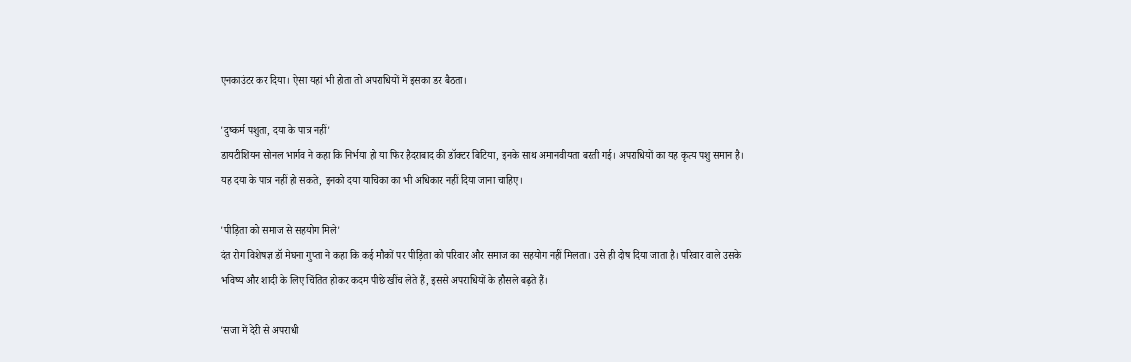एनकाउंटर कर दिया। ऐसा यहां भी होता तो अपराधियों में इसका डर बैठता।

'दुष्कर्म पशुता, दया के पात्र नहीं'
डायटीशियन सोनल भार्गव ने कहा कि निर्भया हो या फिर हैदराबाद की डॉक्टर बिटिया, इनके साथ अमानवीयता बरती गई। अपराधियों का यह कृत्य पशु समान है। यह दया के पात्र नहीं हो सकते, इनको दया याचिका का भी अधिकार नहीं दिया जाना चाहिए।

'पीड़िता को समाज से सहयोग मिले'
दंत रोग विशेषज्ञ डॉ मेघना गुप्ता ने कहा कि कई मौकों पर पीड़िता को परिवार और समाज का सहयोग नहीं मिलता। उसे ही दोष दिया जाता है। परिवार वाले उसके भविष्य और शादी के लिए चिंतित होकर कदम पीछे खींच लेते हैं, इससे अपराधियों के हौसले बढ़ते हैं।

'सजा में देरी से अपराधी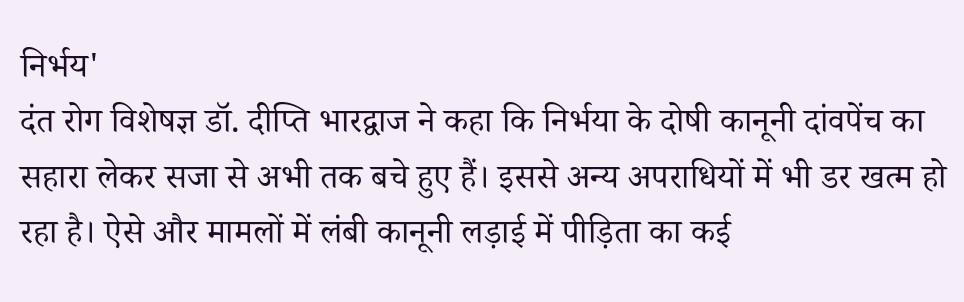निर्भय'
दंत रोग विशेषज्ञ डॉ. दीप्ति भारद्वाज ने कहा कि निर्भया के दोषी कानूनी दांवपेंच का सहारा लेकर सजा से अभी तक बचे हुए हैं। इससे अन्य अपराधियों में भी डर खत्म हो रहा है। ऐसे और मामलों में लंबी कानूनी लड़ाई में पीड़िता का कई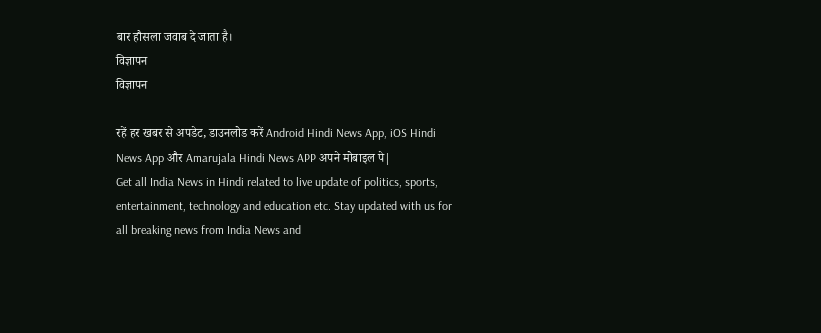बार हौसला जवाब दे जाता है।
विज्ञापन
विज्ञापन

रहें हर खबर से अपडेट, डाउनलोड करें Android Hindi News App, iOS Hindi News App और Amarujala Hindi News APP अपने मोबाइल पे|
Get all India News in Hindi related to live update of politics, sports, entertainment, technology and education etc. Stay updated with us for all breaking news from India News and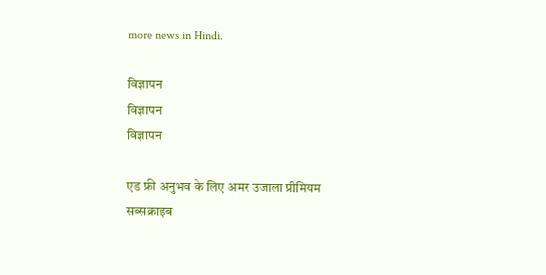more news in Hindi.

विज्ञापन
विज्ञापन
विज्ञापन

एड फ्री अनुभव के लिए अमर उजाला प्रीमियम सब्सक्राइब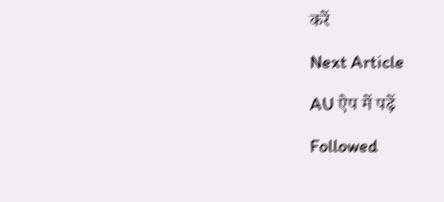करें

Next Article

AU ऐप में पढ़ें

Followed